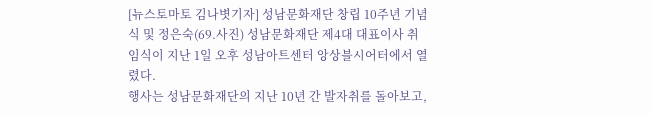[뉴스토마토 김나볏기자] 성남문화재단 창립 10주년 기념식 및 정은숙(69.사진) 성남문화재단 제4대 대표이사 취임식이 지난 1일 오후 성남아트센터 앙상블시어터에서 열렸다.
행사는 성남문화재단의 지난 10년 간 발자취를 돌아보고,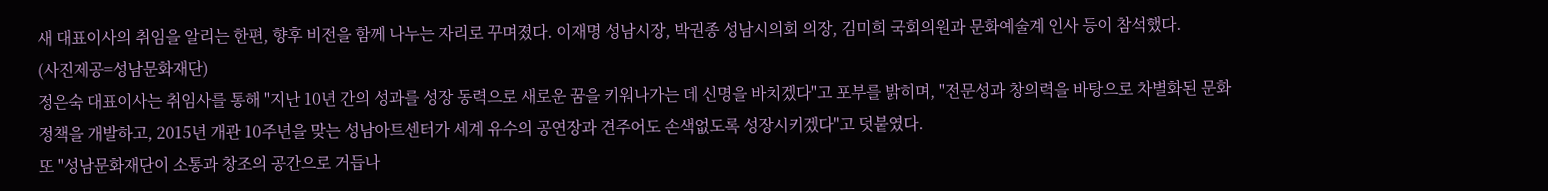새 대표이사의 취임을 알리는 한편, 향후 비전을 함께 나누는 자리로 꾸며졌다. 이재명 성남시장, 박권종 성남시의회 의장, 김미희 국회의원과 문화예술계 인사 등이 참석했다.
(사진제공=성남문화재단)
정은숙 대표이사는 취임사를 통해 "지난 10년 간의 성과를 성장 동력으로 새로운 꿈을 키워나가는 데 신명을 바치겠다"고 포부를 밝히며, "전문성과 창의력을 바탕으로 차별화된 문화정책을 개발하고, 2015년 개관 10주년을 맞는 성남아트센터가 세계 유수의 공연장과 견주어도 손색없도록 성장시키겠다"고 덧붙였다.
또 "성남문화재단이 소통과 창조의 공간으로 거듭나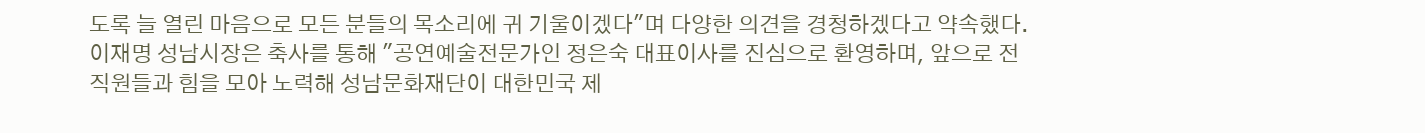도록 늘 열린 마음으로 모든 분들의 목소리에 귀 기울이겠다"며 다양한 의견을 경청하겠다고 약속했다.
이재명 성남시장은 축사를 통해 "공연예술전문가인 정은숙 대표이사를 진심으로 환영하며, 앞으로 전 직원들과 힘을 모아 노력해 성남문화재단이 대한민국 제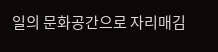일의 문화공간으로 자리매김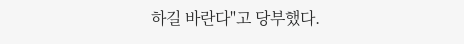하길 바란다"고 당부했다.